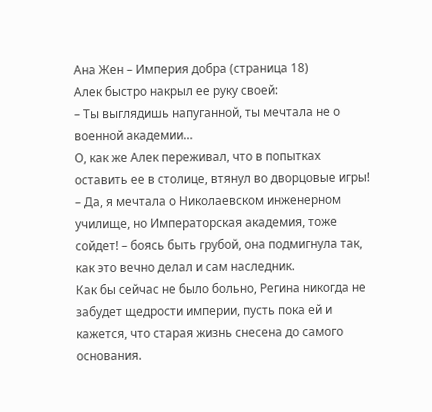Ана Жен – Империя добра (страница 18)
Алек быстро накрыл ее руку своей:
– Ты выглядишь напуганной, ты мечтала не о военной академии…
О, как же Алек переживал, что в попытках оставить ее в столице, втянул во дворцовые игры!
– Да, я мечтала о Николаевском инженерном училище, но Императорская академия, тоже сойдет! – боясь быть грубой, она подмигнула так, как это вечно делал и сам наследник.
Как бы сейчас не было больно, Регина никогда не забудет щедрости империи, пусть пока ей и кажется, что старая жизнь снесена до самого основания.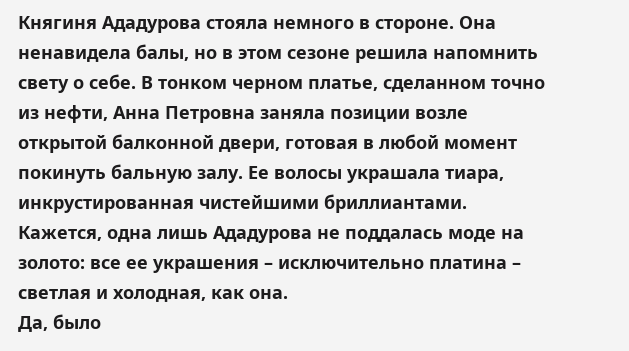Княгиня Ададурова стояла немного в стороне. Она ненавидела балы, но в этом сезоне решила напомнить свету о себе. В тонком черном платье, сделанном точно из нефти, Анна Петровна заняла позиции возле открытой балконной двери, готовая в любой момент покинуть бальную залу. Ее волосы украшала тиара, инкрустированная чистейшими бриллиантами. Кажется, одна лишь Ададурова не поддалась моде на золото: все ее украшения – исключительно платина – светлая и холодная, как она.
Да, было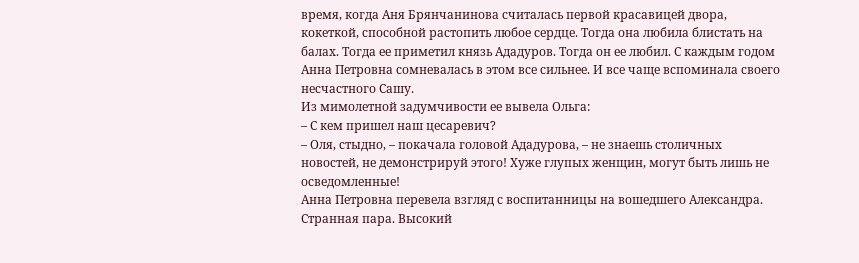время, когда Аня Брянчанинова считалась первой красавицей двора, кокеткой, способной растопить любое сердце. Тогда она любила блистать на балах. Тогда ее приметил князь Ададуров. Тогда он ее любил. С каждым годом Анна Петровна сомневалась в этом все сильнее. И все чаще вспоминала своего несчастного Сашу.
Из мимолетной задумчивости ее вывела Ольга:
– С кем пришел наш цесаревич?
– Оля, стыдно, – покачала головой Ададурова, – не знаешь столичных новостей, не демонстрируй этого! Хуже глупых женщин, могут быть лишь не осведомленные!
Анна Петровна перевела взгляд с воспитанницы на вошедшего Александра. Странная пара. Высокий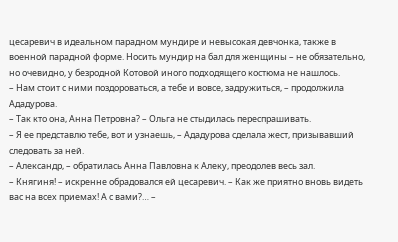цесаревич в идеальном парадном мундире и невысокая девчонка, также в военной парадной форме. Носить мундир на бал для женщины – не обязательно, но очевидно, у безродной Котовой иного подходящего костюма не нашлось.
– Нам стоит с ними поздороваться, а тебе и вовсе, задружиться, – продолжила Ададурова.
– Так кто она, Анна Петровна? – Ольга не стыдилась переспрашивать.
– Я ее представлю тебе, вот и узнаешь, – Ададурова сделала жест, призывавший следовать за ней.
– Александр, – обратилась Анна Павловна к Алеку, преодолев весь зал.
– Княгиня! – искренне обрадовался ей цесаревич. – Как же приятно вновь видеть вас на всех приемах! А с вами?… –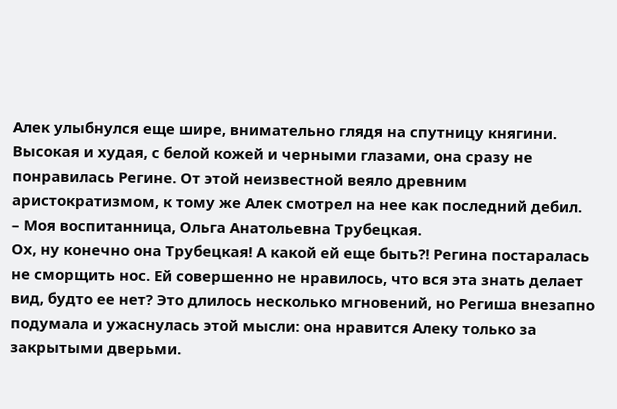Алек улыбнулся еще шире, внимательно глядя на спутницу княгини.
Высокая и худая, с белой кожей и черными глазами, она сразу не понравилась Регине. От этой неизвестной веяло древним аристократизмом, к тому же Алек смотрел на нее как последний дебил.
– Моя воспитанница, Ольга Анатольевна Трубецкая.
Ох, ну конечно она Трубецкая! А какой ей еще быть?! Регина постаралась не сморщить нос. Ей совершенно не нравилось, что вся эта знать делает вид, будто ее нет? Это длилось несколько мгновений, но Региша внезапно подумала и ужаснулась этой мысли: она нравится Алеку только за закрытыми дверьми.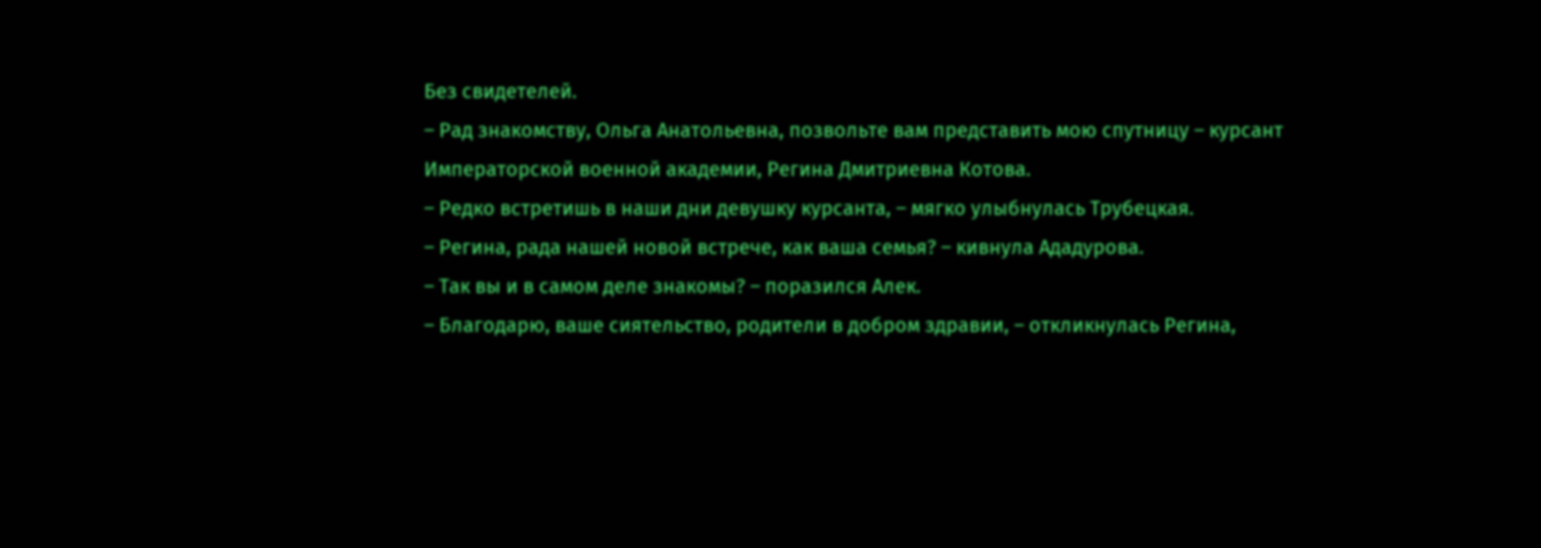Без свидетелей.
– Рад знакомству, Ольга Анатольевна, позвольте вам представить мою спутницу – курсант Императорской военной академии, Регина Дмитриевна Котова.
– Редко встретишь в наши дни девушку курсанта, – мягко улыбнулась Трубецкая.
– Регина, рада нашей новой встрече, как ваша семья? – кивнула Ададурова.
– Так вы и в самом деле знакомы? – поразился Алек.
– Благодарю, ваше сиятельство, родители в добром здравии, – откликнулась Регина,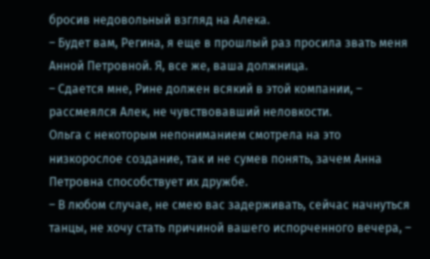бросив недовольный взгляд на Алека.
– Будет вам, Регина, я еще в прошлый раз просила звать меня Анной Петровной. Я, все же, ваша должница.
– Сдается мне, Рине должен всякий в этой компании, – рассмеялся Алек, не чувствовавший неловкости.
Ольга с некоторым непониманием смотрела на это низкорослое создание, так и не сумев понять, зачем Анна Петровна способствует их дружбе.
– В любом случае, не смею вас задерживать, сейчас начнуться танцы, не хочу стать причиной вашего испорченного вечера, –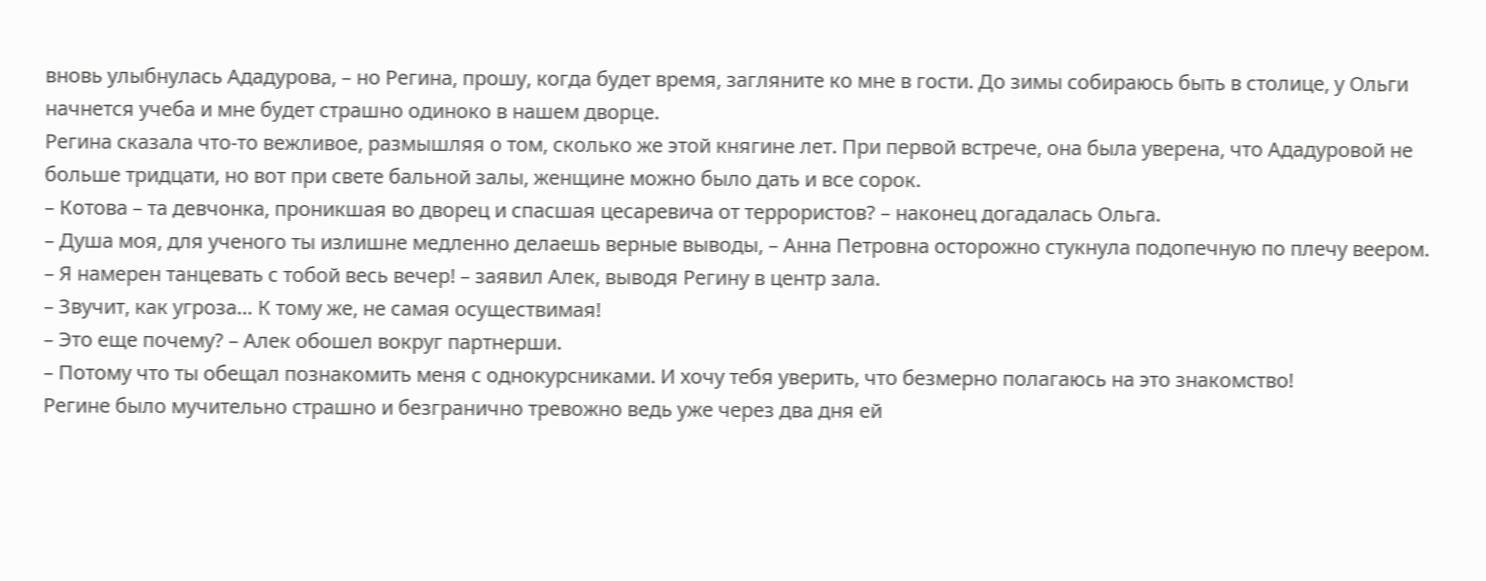вновь улыбнулась Ададурова, – но Регина, прошу, когда будет время, загляните ко мне в гости. До зимы собираюсь быть в столице, у Ольги начнется учеба и мне будет страшно одиноко в нашем дворце.
Регина сказала что-то вежливое, размышляя о том, сколько же этой княгине лет. При первой встрече, она была уверена, что Ададуровой не больше тридцати, но вот при свете бальной залы, женщине можно было дать и все сорок.
– Котова – та девчонка, проникшая во дворец и спасшая цесаревича от террористов? – наконец догадалась Ольга.
– Душа моя, для ученого ты излишне медленно делаешь верные выводы, – Анна Петровна осторожно стукнула подопечную по плечу веером.
– Я намерен танцевать с тобой весь вечер! – заявил Алек, выводя Регину в центр зала.
– Звучит, как угроза… К тому же, не самая осуществимая!
– Это еще почему? – Алек обошел вокруг партнерши.
– Потому что ты обещал познакомить меня с однокурсниками. И хочу тебя уверить, что безмерно полагаюсь на это знакомство!
Регине было мучительно страшно и безгранично тревожно ведь уже через два дня ей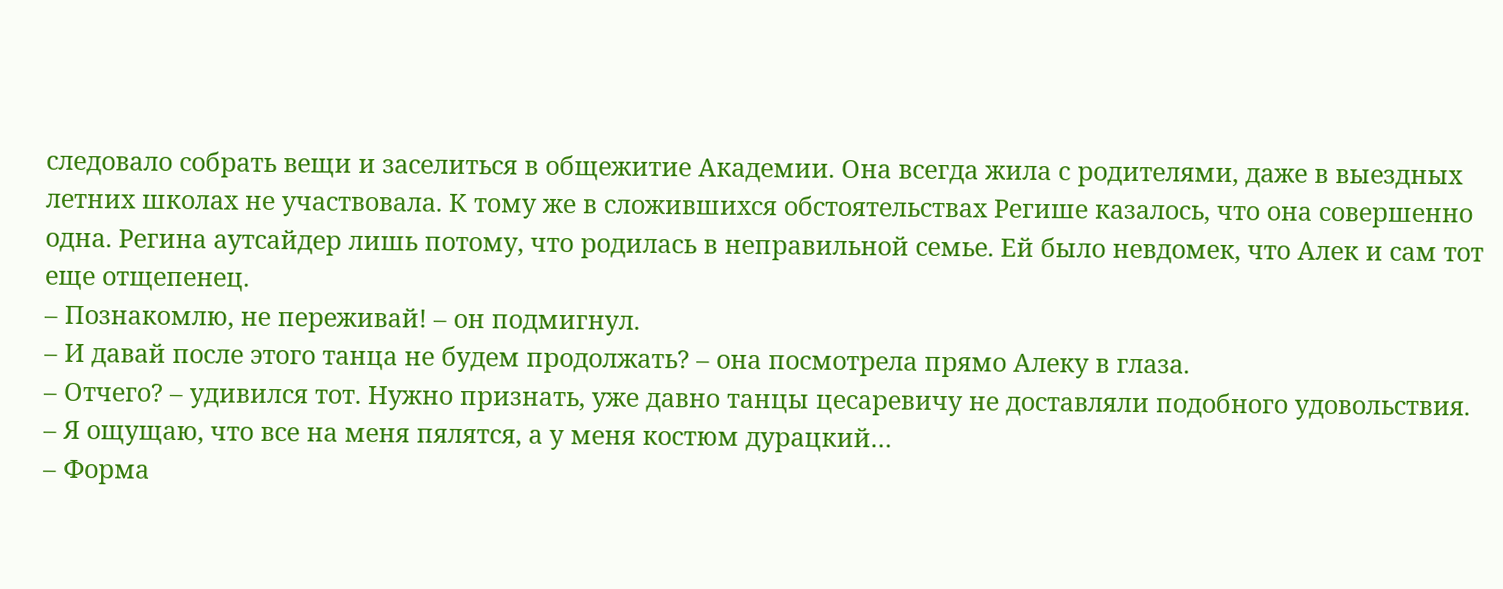следовало собрать вещи и заселиться в общежитие Академии. Она всегда жила с родителями, даже в выездных летних школах не участвовала. К тому же в сложившихся обстоятельствах Регише казалось, что она совершенно одна. Регина аутсайдер лишь потому, что родилась в неправильной семье. Ей было невдомек, что Алек и сам тот еще отщепенец.
– Познакомлю, не переживай! – он подмигнул.
– И давай после этого танца не будем продолжать? – она посмотрела прямо Алеку в глаза.
– Отчего? – удивился тот. Нужно признать, уже давно танцы цесаревичу не доставляли подобного удовольствия.
– Я ощущаю, что все на меня пялятся, а у меня костюм дурацкий…
– Форма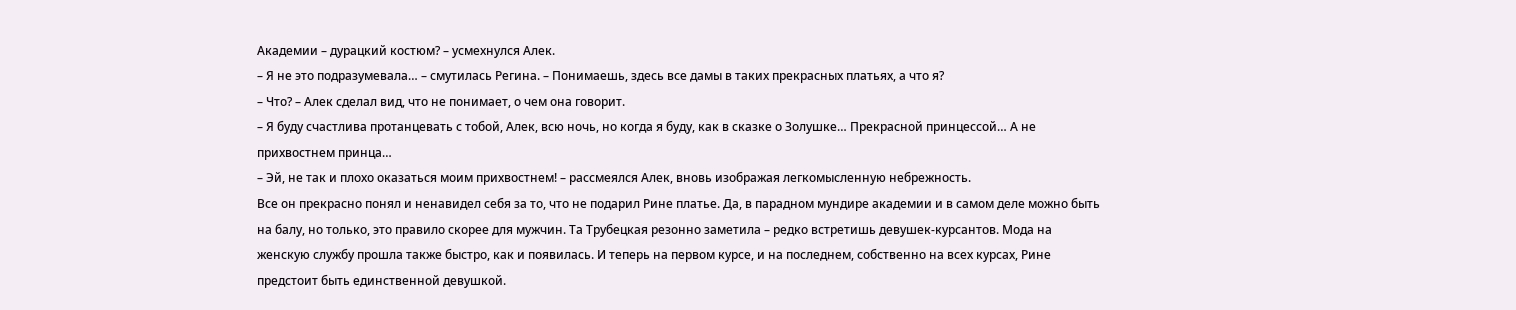Академии – дурацкий костюм? – усмехнулся Алек.
– Я не это подразумевала… – смутилась Регина. – Понимаешь, здесь все дамы в таких прекрасных платьях, а что я?
– Что? – Алек сделал вид, что не понимает, о чем она говорит.
– Я буду счастлива протанцевать с тобой, Алек, всю ночь, но когда я буду, как в сказке о Золушке… Прекрасной принцессой… А не прихвостнем принца…
– Эй, не так и плохо оказаться моим прихвостнем! – рассмеялся Алек, вновь изображая легкомысленную небрежность.
Все он прекрасно понял и ненавидел себя за то, что не подарил Рине платье. Да, в парадном мундире академии и в самом деле можно быть на балу, но только, это правило скорее для мужчин. Та Трубецкая резонно заметила – редко встретишь девушек-курсантов. Мода на женскую службу прошла также быстро, как и появилась. И теперь на первом курсе, и на последнем, собственно на всех курсах, Рине предстоит быть единственной девушкой.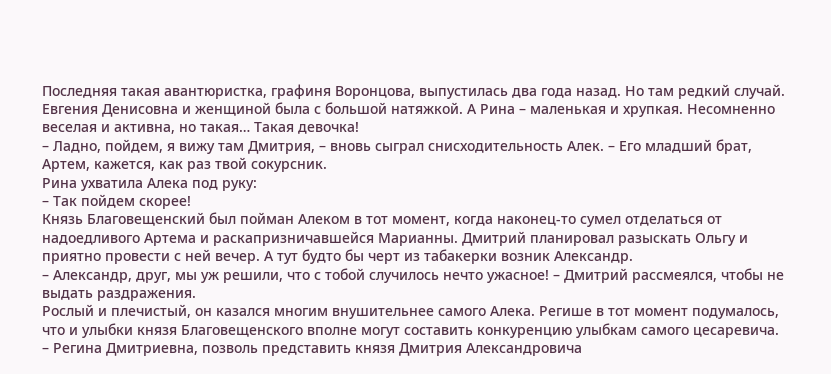Последняя такая авантюристка, графиня Воронцова, выпустилась два года назад. Но там редкий случай. Евгения Денисовна и женщиной была с большой натяжкой. А Рина – маленькая и хрупкая. Несомненно веселая и активна, но такая… Такая девочка!
– Ладно, пойдем, я вижу там Дмитрия, – вновь сыграл снисходительность Алек. – Его младший брат, Артем, кажется, как раз твой сокурсник.
Рина ухватила Алека под руку:
– Так пойдем скорее!
Князь Благовещенский был пойман Алеком в тот момент, когда наконец-то сумел отделаться от надоедливого Артема и раскапризничавшейся Марианны. Дмитрий планировал разыскать Ольгу и приятно провести с ней вечер. А тут будто бы черт из табакерки возник Александр.
– Александр, друг, мы уж решили, что с тобой случилось нечто ужасное! – Дмитрий рассмеялся, чтобы не выдать раздражения.
Рослый и плечистый, он казался многим внушительнее самого Алека. Регише в тот момент подумалось, что и улыбки князя Благовещенского вполне могут составить конкуренцию улыбкам самого цесаревича.
– Регина Дмитриевна, позволь представить князя Дмитрия Александровича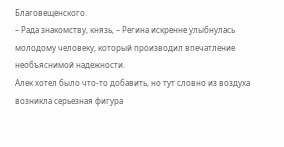Благовещенского.
– Рада знакомству, князь, – Регина искренне улыбнулась молодому человеку, который производил впечатление необъяснимой надежности.
Алек хотел было что-то добавить, но тут словно из воздуха возникла серьезная фигура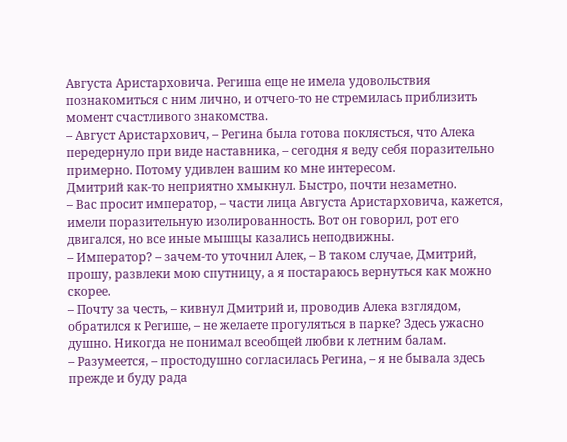Августа Аристарховича. Региша еще не имела удовольствия познакомиться с ним лично, и отчего-то не стремилась приблизить момент счастливого знакомства.
– Август Аристархович, – Регина была готова поклясться, что Алека передернуло при виде наставника, – сегодня я веду себя поразительно примерно. Потому удивлен вашим ко мне интересом.
Дмитрий как-то неприятно хмыкнул. Быстро, почти незаметно.
– Вас просит император, – части лица Августа Аристарховича, кажется, имели поразительную изолированность. Вот он говорил, рот его двигался, но все иные мышцы казались неподвижны.
– Император? – зачем-то уточнил Алек, – В таком случае, Дмитрий, прошу, развлеки мою спутницу, а я постараюсь вернуться как можно скорее.
– Почту за честь, – кивнул Дмитрий и, проводив Алека взглядом, обратился к Регише, – не желаете прогуляться в парке? Здесь ужасно душно. Никогда не понимал всеобщей любви к летним балам.
– Разумеется, – простодушно согласилась Регина, – я не бывала здесь прежде и буду рада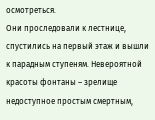осмотреться.
Они проследовали к лестнице, спустились на первый этаж и вышли к парадным ступеням. Невероятной красоты фонтаны – зрелище недоступное простым смертным,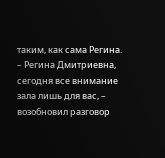таким, как сама Регина.
– Регина Дмитриевна, сегодня все внимание зала лишь для вас, – возобновил разговор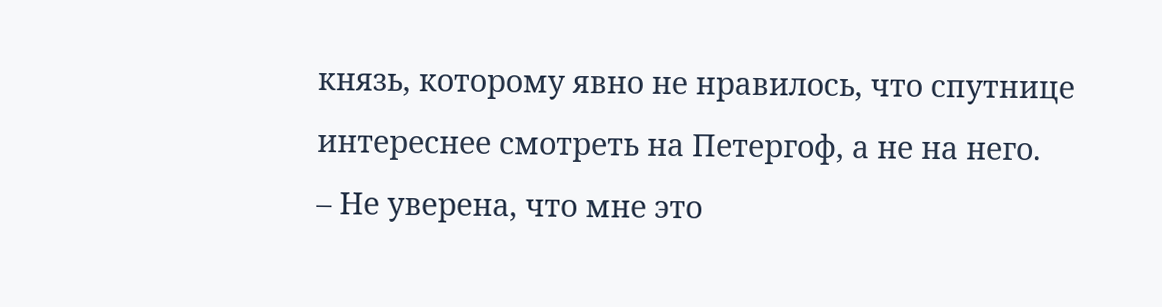князь, которому явно не нравилось, что спутнице интереснее смотреть на Петергоф, а не на него.
– Не уверена, что мне это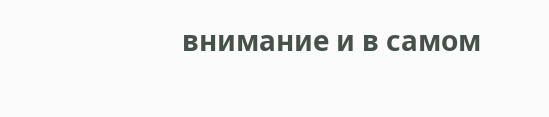внимание и в самом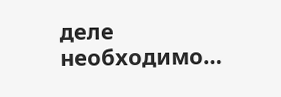деле необходимо…